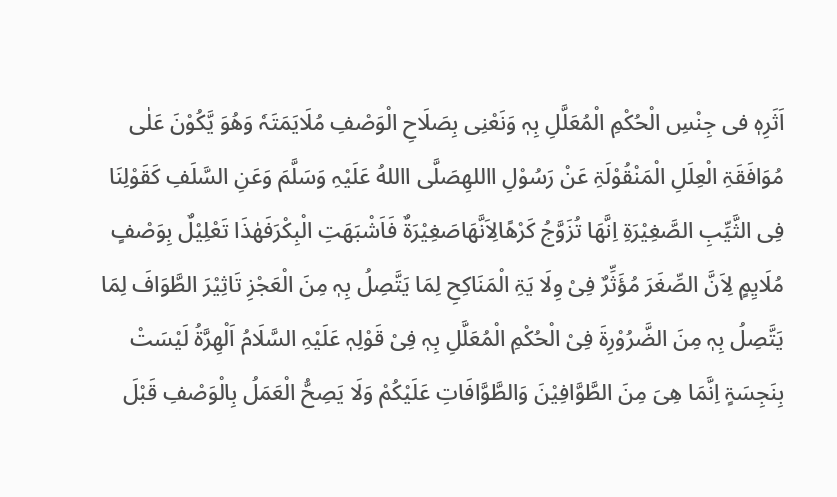اَثَرِہٖ فی جِنْسِ الْحُکْمِ الْمُعَلَّلِ بِہٖ وَنَعْنِی بِصَلَاحِ الْوَصْفِ مُلَایَمَتَہٗ وَھُوَ یَّکُوْنَ عَلٰی مُوَافَقَۃِ الْعِلَلِ الْمَنْقُوْلَۃِ عَنْ رَسُوْلِ االلهِصَلَّی االلهُ عَلَیْہِ وَسَلَّمَ وَعَنِ السَّلَفِ کَقَوْلِنَا فِی الثَّیِّبِ الصَّغِیْرَۃِ اِنَّھَا تُزَوَّجُ کَرْھًالِاَنَّھَاصَغِیْرَۃٌ فَاَشْبَھَتِ الْبِکْرَفَھٰذَا تَعْلِیْلٌ بِوَصْفٍ مُلَایِمٍ لِاَنَّ الصِّغَرَ مُؤَثِّرٌ فِیْ وِلَا یَۃِ الْمَنَاکِحِ لِمَا یَتَّصِلُ بِہٖ مِنَ الْعَجْزِ تَاثِیْرَ الطَّوَافَ لِمَا یَتَّصِلُ بِہٖ مِنَ الضَّرُوْرِۃَ فِیْ الْحُکْمِ الْمُعَلَّلِ بِہٖ فِیْ قَوْلِہٖ عَلَیْہِ السَّلَامُ اَلْھِرَّۃُ لَیْسَتْ بِنَجِسَۃٍ اِنَّمَا ھِیَ مِنَ الطَّوَّافِیْنَ وَالطَّوَّافَاتِ عَلَیْکُمْ وَلَا یَصِحُّ الْعَمَلُ بِالْوَصْفِ قَبْلَ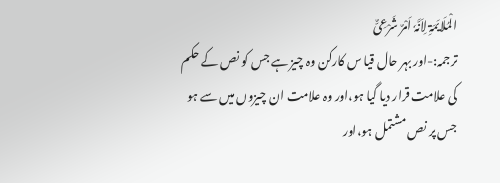الْمُلَایَمَۃِ لِاَنَّہٗ اَمْرٌ شَرْعِیٌّ
ترجمہ:-اور بہر حال قیا س کارکن وہ چیز ہے جس کو نص کے حکم کی علامت قرار دیا گیا ہو،اور وہ علامت ان چیزوں میں سے ہو جس پر نص مشتمل ہو،اور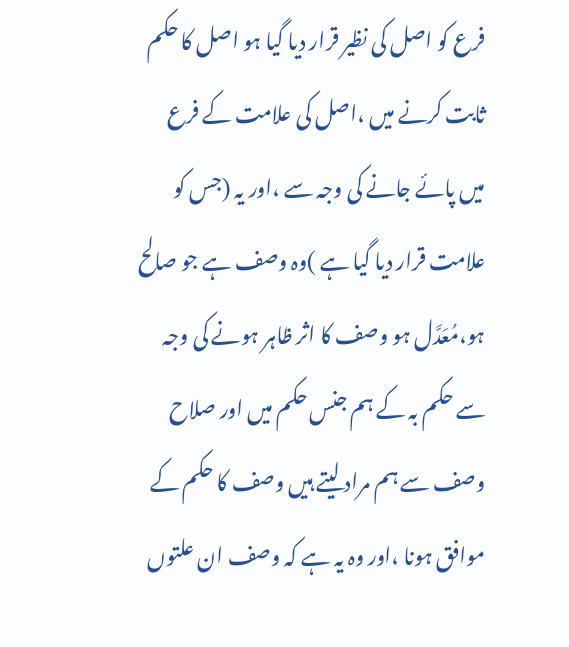فرع کو اصل کی نظیر قرار دیا گیا ہو اصل کا حکم ثابت کرنے میں ،اصل کی علامت کے فرع میں پائے جانے کی وجہ سے ،اور یہ (جس کو علامت قرار دیا گیا ہے )وہ وصف ہے جو صالح ہو،مُعَدَّل ہو وصف کا اثر ظاہر ہونے کی وجہ سے حکم بہ کے ہم جنس حکم میں اور صلاح وصف سے ہم مراد لیتے ہیں وصف کا حکم کے موافق ہونا ،اور وہ یہ ہے کہ وصف ان علتوں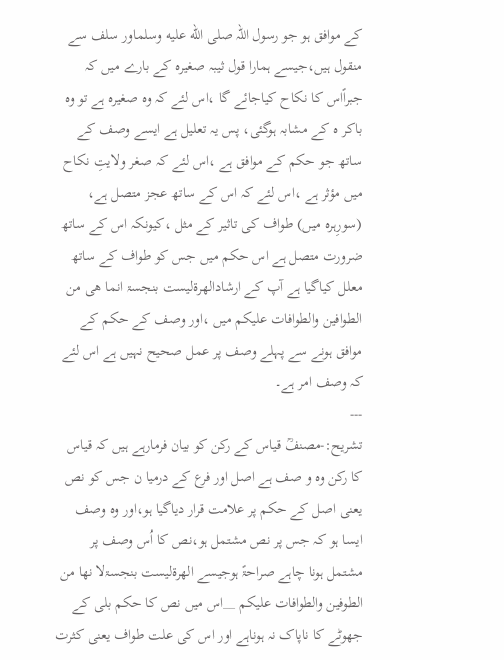کے موافق ہو جو رسول اللہ صلى الله عليه وسلماور سلف سے منقول ہیں،جیسے ہمارا قول ثیبہ صغیرہ کے بارے میں کہ جبراًاس کا نکاح کیاجائے گا ،اس لئے کہ وہ صغیرہ ہے تو وہ باکر ہ کے مشابہ ہوگئی، پس یہ تعلیل ہے ایسے وصف کے ساتھ جو حکم کے موافق ہے ،اس لئے کہ صغر ولایتِ نکاح میں مؤثر ہے ،اس لئے کہ اس کے ساتھ عجز متصل ہے، (سورِہرہ میں) طواف کی تاثیر کے مثل ،کیونکہ اس کے ساتھ ضرورت متصل ہے اس حکم میں جس کو طواف کے ساتھ معلل کیاگیا ہے آپ کے ارشادالھرۃلیست بنجسۃ انما ھی من الطوافین والطوافات علیکم میں ،اور وصف کے حکم کے موافق ہونے سے پہلے وصف پر عمل صحیح نہیں ہے اس لئے کہ وصف امر ہے۔
---
تشریح:-مصنفؒ قیاس کے رکن کو بیان فرمارہے ہیں کہ قیاس کا رکن وہ و صف ہے اصل اور فرع کے درمیا ن جس کو نص یعنی اصل کے حکم پر علامت قرار دیاگیا ہو،اور وہ وصف ایسا ہو کہ جس پر نص مشتمل ہو،نص کا اُس وصف پر مشتمل ہونا چاہے صراحۃً ہوجیسے الھرۃلیست بنجسۃلا نھا من الطوفین والطوافات علیکم __اس میں نص کا حکم بلی کے جھوٹے کا ناپاک نہ ہوناہے اور اس کی علت طواف یعنی کثرت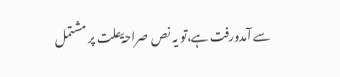سے آمدورفت ہے،تو یہ نص صراحۃًعلت پر مشتمل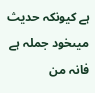ہے کیونکہ حدیث میںخود جملہ ہے فانہ من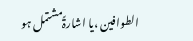الطوافین ،یا اشارۃًمشتمل ہو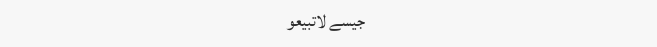جیسے لاتبیعو